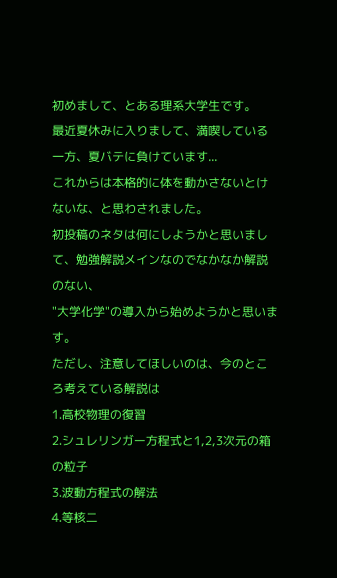初めまして、とある理系大学生です。
最近夏休みに入りまして、満喫している一方、夏バテに負けています...
これからは本格的に体を動かさないとけないな、と思わされました。
初投稿のネタは何にしようかと思いまして、勉強解説メインなのでなかなか解説のない、
"大学化学"の導入から始めようかと思います。
ただし、注意してほしいのは、今のところ考えている解説は
1.高校物理の復習
2.シュレリンガー方程式と1,2,3次元の箱の粒子
3.波動方程式の解法
4.等核二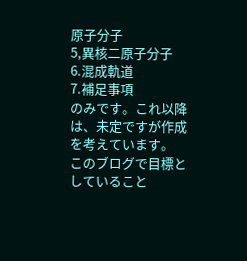原子分子
5,異核二原子分子
6.混成軌道
7.補足事項
のみです。これ以降は、未定ですが作成を考えています。
このブログで目標としていること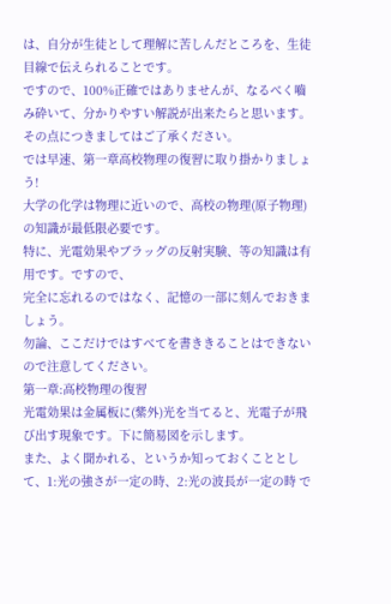は、自分が生徒として理解に苦しんだところを、生徒目線で伝えられることです。
ですので、100%正確ではありませんが、なるべく嚙み砕いて、分かりやすい解説が出来たらと思います。
その点につきましてはご了承ください。
では早速、第一章高校物理の復習に取り掛かりましょう!
大学の化学は物理に近いので、高校の物理(原子物理)の知識が最低限必要です。
特に、光電効果やブラッグの反射実験、等の知識は有用です。ですので、
完全に忘れるのではなく、記憶の一部に刻んでおきましょう。
勿論、ここだけではすべてを書ききることはできないので注意してください。
第一章:高校物理の復習
光電効果は金属板に(紫外)光を当てると、光電子が飛び出す現象です。下に簡易図を示します。
また、よく聞かれる、というか知っておくこととして、1:光の強さが一定の時、2:光の波長が一定の時 で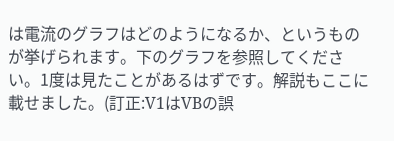は電流のグラフはどのようになるか、というものが挙げられます。下のグラフを参照してください。1度は見たことがあるはずです。解説もここに載せました。(訂正:V1はVBの誤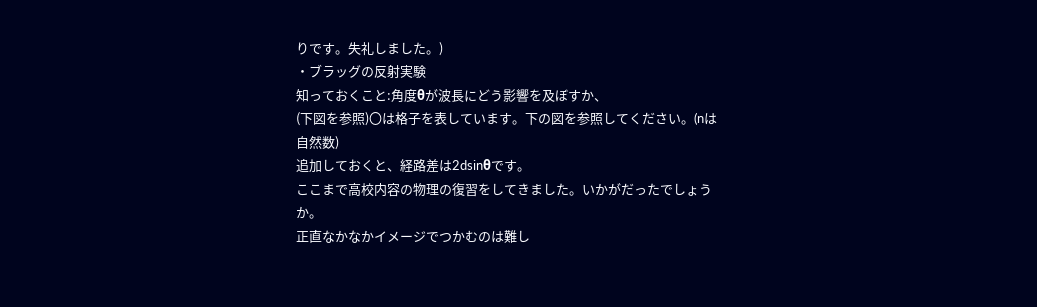りです。失礼しました。)
・ブラッグの反射実験
知っておくこと:角度θが波長にどう影響を及ぼすか、
(下図を参照)〇は格子を表しています。下の図を参照してください。(nは自然数)
追加しておくと、経路差は2dsinθです。
ここまで高校内容の物理の復習をしてきました。いかがだったでしょうか。
正直なかなかイメージでつかむのは難し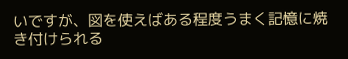いですが、図を使えばある程度うまく記憶に焼き付けられる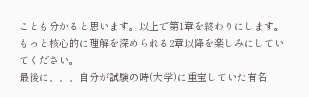ことも分かると思います。以上で第1章を終わりにします。もっと核心的に理解を深められる2章以降を楽しみにしていてください。
最後に、、、自分が試験の時(大学)に重宝していた有名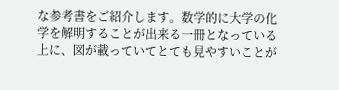な参考書をご紹介します。数学的に大学の化学を解明することが出来る一冊となっている上に、図が載っていてとても見やすいことが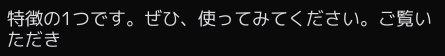特徴の1つです。ぜひ、使ってみてください。ご覧いただき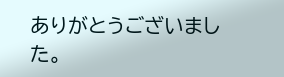ありがとうございました。